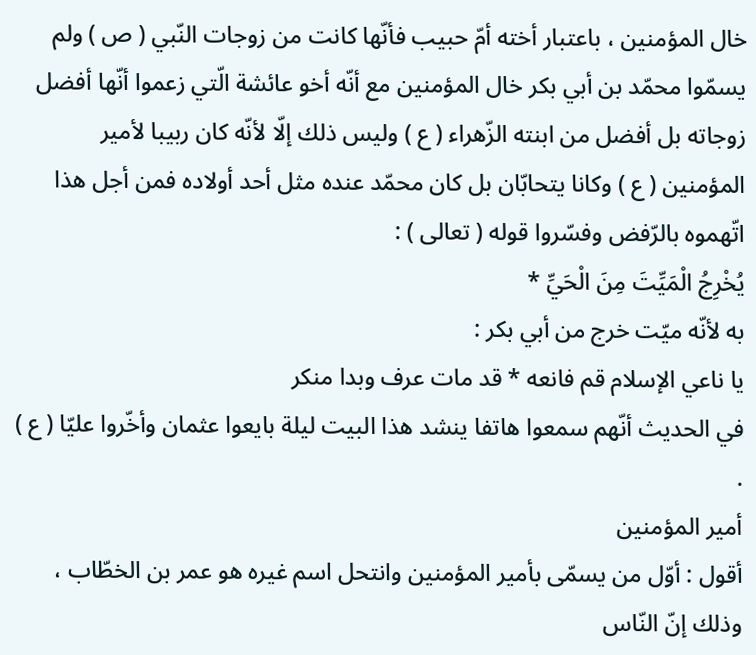خال المؤمنين ، باعتبار أخته أمّ حبيب فأنّها كانت من زوجات النّبي ( ص ) ولم يسمّوا محمّد بن أبي بكر خال المؤمنين مع أنّه أخو عائشة الّتي زعموا أنّها أفضل زوجاته بل أفضل من ابنته الزّهراء ( ع ) وليس ذلك إلّا لأنّه كان ربيبا لأمير المؤمنين ( ع ) وكانا يتحابّان بل كان محمّد عنده مثل أحد أولاده فمن أجل هذا اتّهموه بالرّفض وفسّروا قوله ( تعالى ) :
يُخْرِجُ الْمَيِّتَ مِنَ الْحَيِّ *
به لأنّه ميّت خرج من أبي بكر :
يا ناعي الإسلام قم فانعه * قد مات عرف وبدا منكر
في الحديث أنّهم سمعوا هاتفا ينشد هذا البيت ليلة بايعوا عثمان وأخّروا عليّا ( ع ) .
أمير المؤمنين
أقول : أوّل من يسمّى بأمير المؤمنين وانتحل اسم غيره هو عمر بن الخطّاب ، وذلك إنّ النّاس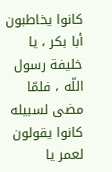كانوا يخاطبون أبا بكر ، يا خليفة رسول اللّه ، فلمّا مضى لسبيله كانوا يقولون لعمر يا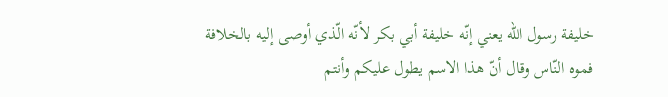خليفة رسول اللّه يعني إنّه خليفة أبي بكر لأنّه الّذي أوصى إليه بالخلافة فموه النّاس وقال أنّ هذا الاسم يطول عليكم وأنتم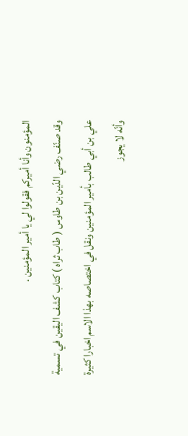المؤمنون وأنا أميركم فقولوا لي يا أمير المؤمنين .
وقد صنّف رضي الدّين بن طاوس ( طاب ثراه ) كتاب كشف اليقين في تسمية علي بن أبي طالب بأمير المؤمنين ونقل في اختصاصه بهذا الاسم اخبارا كثيرة وأنّه لا يجوز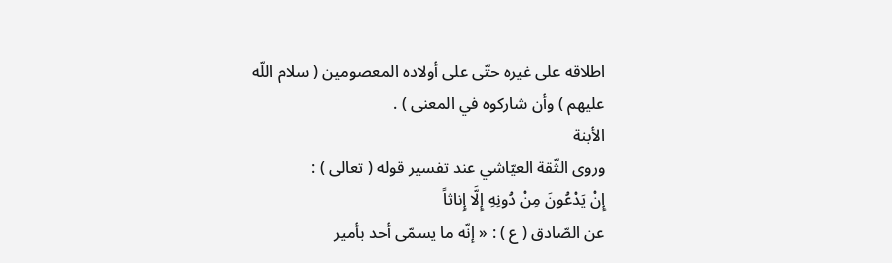اطلاقه على غيره حتّى على أولاده المعصومين ( سلام اللّه عليهم ) وأن شاركوه في المعنى ) .
الأبنة
وروى الثّقة العيّاشي عند تفسير قوله ( تعالى ) :
إِنْ يَدْعُونَ مِنْ دُونِهِ إِلَّا إِناثاً
عن الصّادق ( ع ) : « إنّه ما يسمّى أحد بأمير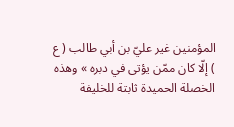المؤمنين غير عليّ بن أبي طالب ( ع ) إلّا كان ممّن يؤتى في دبره » وهذه الخصلة الحميدة ثابتة للخليفة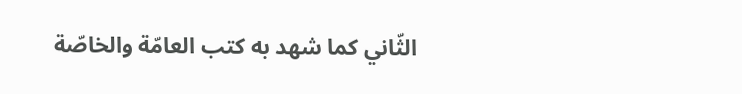الثّاني كما شهد به كتب العامّة والخاصّة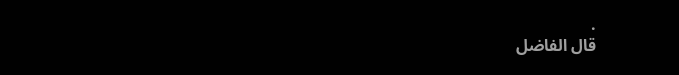.
قال الفاضل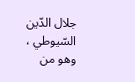جلال الدّين السّيوطي ، وهو من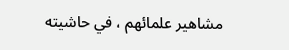مشاهير علمائهم ، في حاشيته